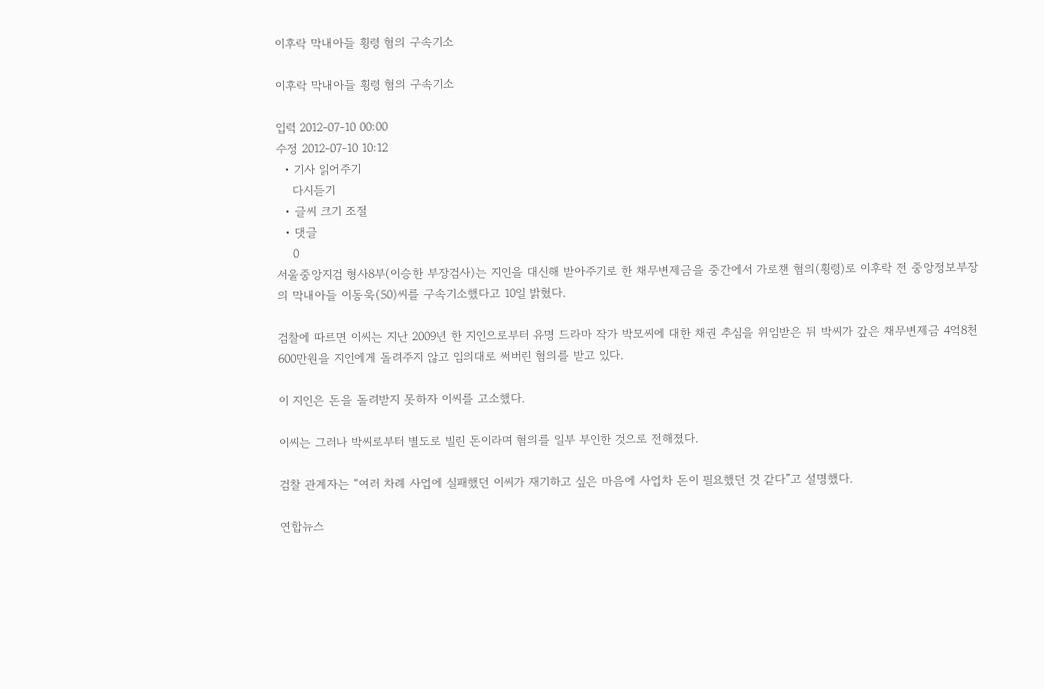이후락 막내아들 횡령 혐의 구속기소

이후락 막내아들 횡령 혐의 구속기소

입력 2012-07-10 00:00
수정 2012-07-10 10:12
  • 기사 읽어주기
    다시듣기
  • 글씨 크기 조절
  • 댓글
    0
서울중앙지검 형사8부(이승한 부장검사)는 지인을 대신해 받아주기로 한 채무변제금을 중간에서 가로챈 혐의(횡령)로 이후락 전 중앙정보부장의 막내아들 이동욱(50)씨를 구속기소했다고 10일 밝혔다.

검찰에 따르면 이씨는 지난 2009년 한 지인으로부터 유명 드라마 작가 박모씨에 대한 채권 추심을 위임받은 뒤 박씨가 갚은 채무변제금 4억8천600만원을 지인에게 돌려주지 않고 임의대로 써버린 혐의를 받고 있다.

이 지인은 돈을 돌려받지 못하자 이씨를 고소했다.

이씨는 그러나 박씨로부터 별도로 빌린 돈이라며 혐의를 일부 부인한 것으로 전해졌다.

검찰 관계자는 “여러 차례 사업에 실패했던 이씨가 재기하고 싶은 마음에 사업차 돈이 필요했던 것 같다”고 설명했다.

연합뉴스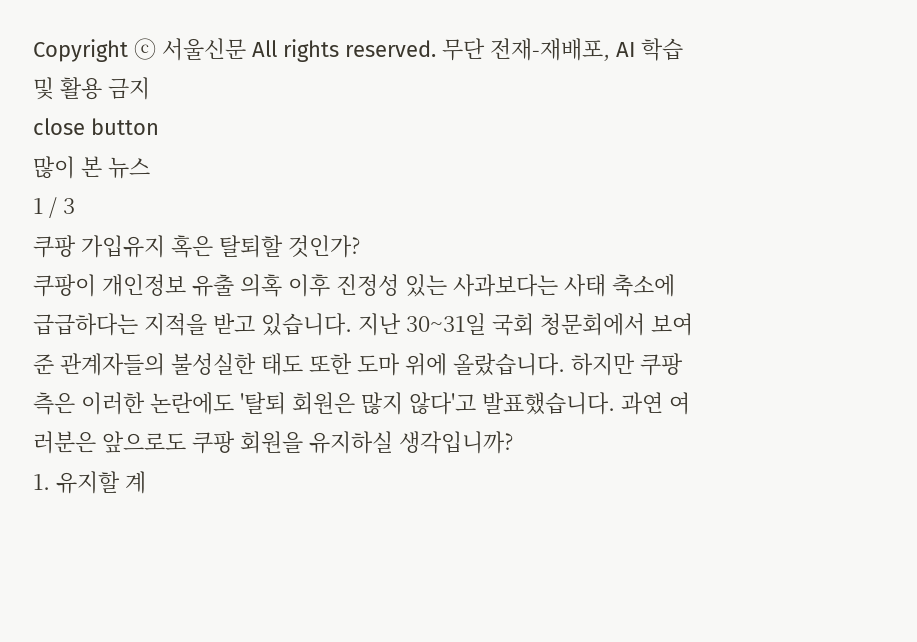Copyright ⓒ 서울신문 All rights reserved. 무단 전재-재배포, AI 학습 및 활용 금지
close button
많이 본 뉴스
1 / 3
쿠팡 가입유지 혹은 탈퇴할 것인가?
쿠팡이 개인정보 유출 의혹 이후 진정성 있는 사과보다는 사태 축소에 급급하다는 지적을 받고 있습니다. 지난 30~31일 국회 청문회에서 보여준 관계자들의 불성실한 태도 또한 도마 위에 올랐습니다. 하지만 쿠팡 측은 이러한 논란에도 '탈퇴 회원은 많지 않다'고 발표했습니다. 과연 여러분은 앞으로도 쿠팡 회원을 유지하실 생각입니까?
1. 유지할 계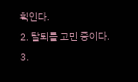획인다.
2. 탈퇴를 고민 중이다.
3.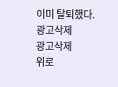이미 탈퇴했다.
광고삭제
광고삭제
위로